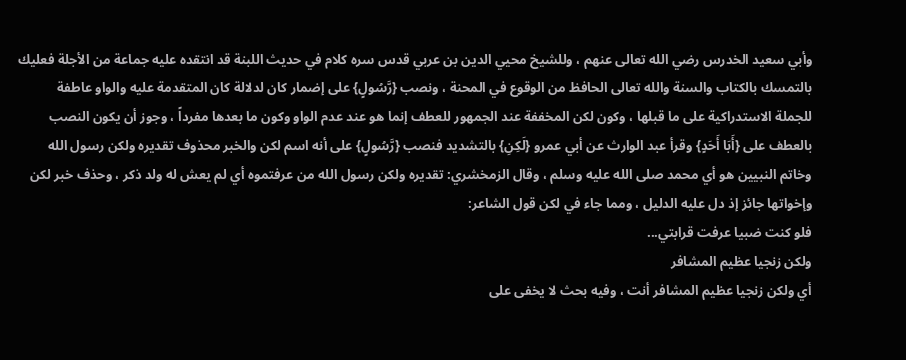وأبي سعيد الخدرس رضي الله تعالى عنهم ، وللشيخ محيي الدين بن عربي قدس سره كلام في حديث اللبنة قد انتقده عليه جماعة من الأجلة فعليك بالتمسك بالكتاب والسنة والله تعالى الحافظ من الوقوع في المحنة ، ونصب {رَّسُولٍ} على إضمار كان لدلالة كان المتقدمة عليه والواو عاطفة للجملة الاستدراكية على ما قبلها ، وكون لكن المخففة عند الجمهور للعطف إنما هو عند عدم الواو وكون ما بعدها مفرداً ، وجوز أن يكون النصب بالعطف على {أَبَا أَحَدٍ} وقرأ عبد الوارث عن أبي عمرو {لَكِنِ} بالتشديد فنصب {رَّسُولٍ} على أنه اسم لكن والخبر محذوف تقديره ولكن رسول الله وخاتم النبيين هو أي محمد صلى الله عليه وسلم ، وقال الزمخشري: تقديره ولكن رسول الله من عرفتموه أي لم يعش له ولد ذكر ، وحذف خبر لكن وإخواتها جائز إذ دل عليه الدليل ، ومما جاء في لكن قول الشاعر:
فلو كنت ضبيا عرفت قرابتي...
ولكن زنجيا عظيم المشافر
أي ولكن زنجيا عظيم المشافر أنت ، وفيه بحث لا يخفى على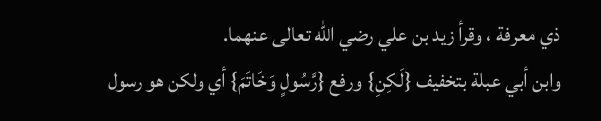ذي معرفة ، وقرأ زيد بن علي رضي الله تعالى عنهما.
وابن أبي عبلة بتخفيف {لَكِنِ} ورفع {رَّسُولٍ وَخَاتَمَ} أي ولكن هو رسول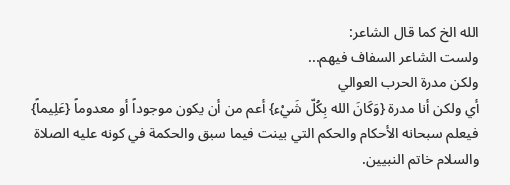الله الخ كما قال الشاعر:
ولست الشاعر السفاف فيهم...
ولكن مدرة الحرب العوالي
أي ولكن أنا مدرة {وَكَانَ الله بِكُلّ شَيْء} أعم من أن يكون موجوداً أو معدوماً {عَلِيماً} فيعلم سبحانه الأحكام والحكم التي بينت فيما سبق والحكمة في كونه عليه الصلاة والسلام خاتم النبيين.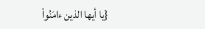{يا أيها الذين ءامَنُواْ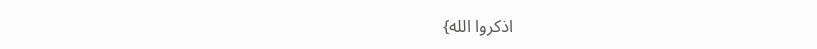اذكروا الله}